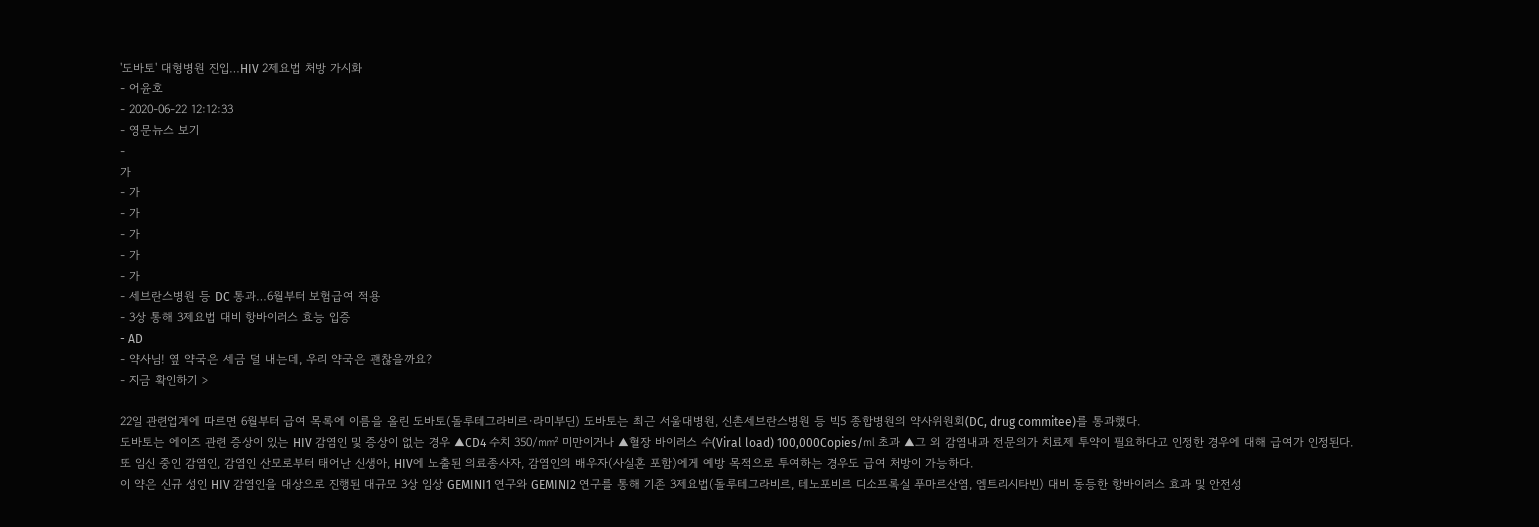'도바토' 대형병원 진입…HIV 2제요법 처방 가시화
- 어윤호
- 2020-06-22 12:12:33
- 영문뉴스 보기
-
가
- 가
- 가
- 가
- 가
- 가
- 세브란스병원 등 DC 통과…6월부터 보험급여 적용
- 3상 통해 3제요법 대비 항바이러스 효능 입증
- AD
- 약사님! 옆 약국은 세금 덜 내는데, 우리 약국은 괜찮을까요?
- 지금 확인하기 >

22일 관련업계에 따르면 6월부터 급여 목록에 이름을 올린 도바토(돌루테그라비르·라미부딘) 도바토는 최근 서울대병원, 신촌세브란스병원 등 빅5 종합병원의 약사위원회(DC, drug commitee)를 통과했다.
도바토는 에이즈 관련 증상이 있는 HIV 감염인 및 증상이 없는 경우 ▲CD4 수치 350/㎟ 미만이거나 ▲혈장 바이러스 수(Viral load) 100,000Copies/㎖ 초과 ▲그 외 감염내과 전문의가 치료제 투약이 필요하다고 인정한 경우에 대해 급여가 인정된다.
또 임신 중인 감염인, 감염인 산모로부터 태어난 신생아, HIV에 노출된 의료종사자, 감염인의 배우자(사실혼 포함)에게 예방 목적으로 투여하는 경우도 급여 처방이 가능하다.
이 약은 신규 성인 HIV 감염인을 대상으로 진행된 대규모 3상 임상 GEMINI1 연구와 GEMINI2 연구를 통해 기존 3제요법(돌루테그라비르, 테노포비르 디소프록실 푸마르산염, 엠트리시타빈) 대비 동등한 항바이러스 효과 및 안전성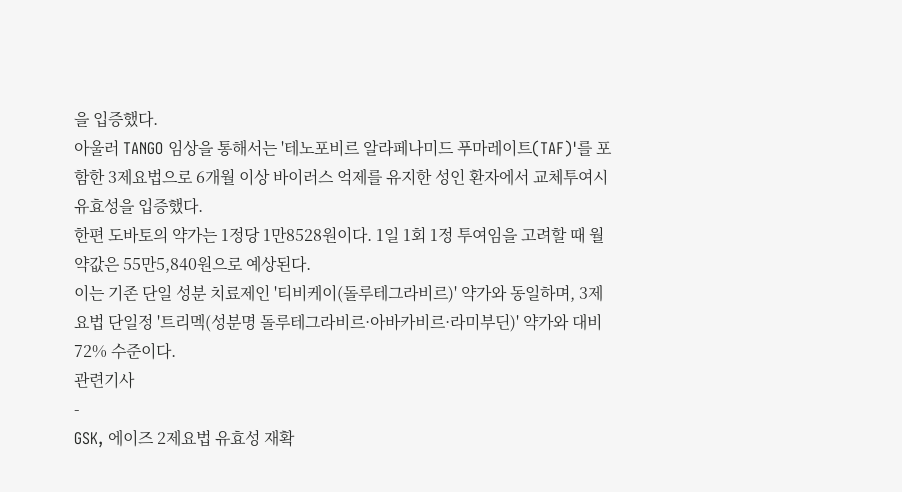을 입증했다.
아울러 TANGO 임상을 통해서는 '테노포비르 알라페나미드 푸마레이트(TAF)'를 포함한 3제요법으로 6개월 이상 바이러스 억제를 유지한 성인 환자에서 교체투여시 유효성을 입증했다.
한편 도바토의 약가는 1정당 1만8528원이다. 1일 1회 1정 투여임을 고려할 때 월 약값은 55만5,840원으로 예상된다.
이는 기존 단일 성분 치료제인 '티비케이(돌루테그라비르)' 약가와 동일하며, 3제요법 단일정 '트리멕(성분명 돌루테그라비르·아바카비르·라미부딘)' 약가와 대비 72% 수준이다.
관련기사
-
GSK, 에이즈 2제요법 유효성 재확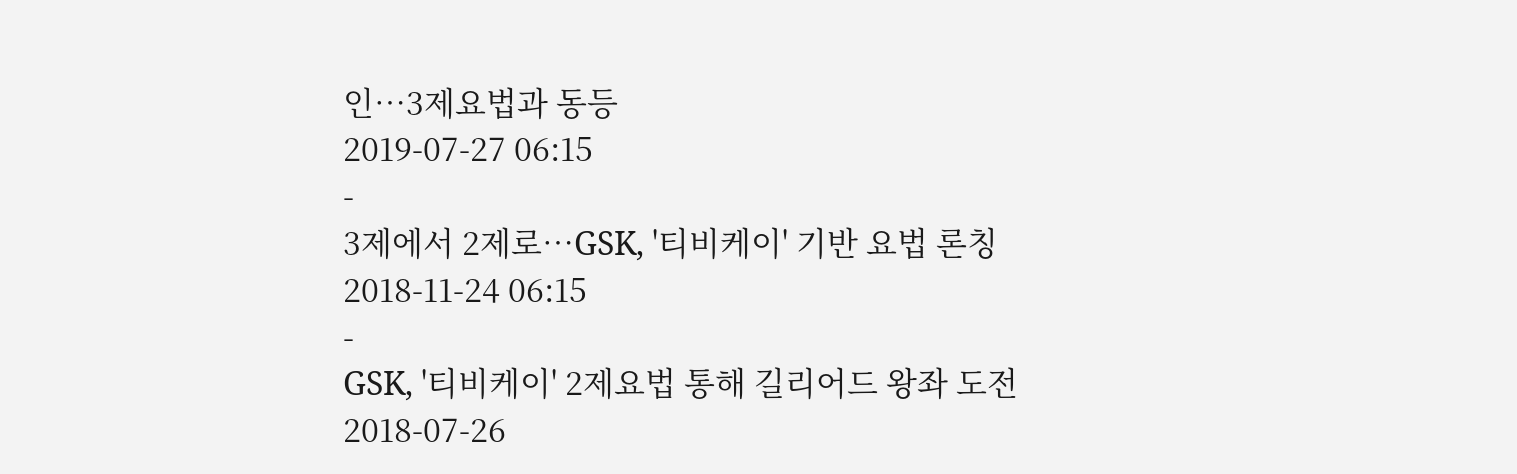인…3제요법과 동등
2019-07-27 06:15
-
3제에서 2제로…GSK, '티비케이' 기반 요법 론칭
2018-11-24 06:15
-
GSK, '티비케이' 2제요법 통해 길리어드 왕좌 도전
2018-07-26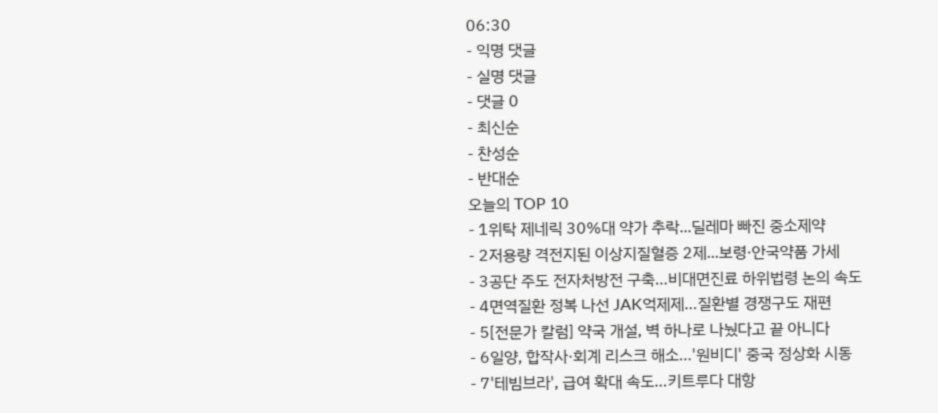06:30
- 익명 댓글
- 실명 댓글
- 댓글 0
- 최신순
- 찬성순
- 반대순
오늘의 TOP 10
- 1위탁 제네릭 30%대 약가 추락...딜레마 빠진 중소제약
- 2저용량 격전지된 이상지질혈증 2제...보령·안국약품 가세
- 3공단 주도 전자처방전 구축…비대면진료 하위법령 논의 속도
- 4면역질환 정복 나선 JAK억제제…질환별 경쟁구도 재편
- 5[전문가 칼럼] 약국 개설, 벽 하나로 나눴다고 끝 아니다
- 6일양, 합작사·회계 리스크 해소…'원비디' 중국 정상화 시동
- 7'테빔브라', 급여 확대 속도…키트루다 대항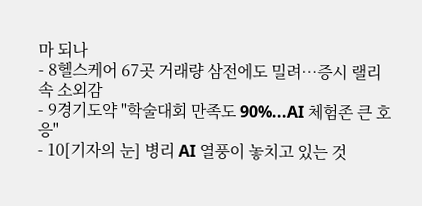마 되나
- 8헬스케어 67곳 거래량 삼전에도 밀려…증시 랠리 속 소외감
- 9경기도약 "학술대회 만족도 90%...AI 체험존 큰 호응"
- 10[기자의 눈] 병리 AI 열풍이 놓치고 있는 것